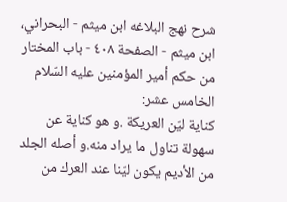شرح نهج البلاغه ابن ميثم - البحراني، ابن ميثم - الصفحة ٤٠٨ - باب المختار من حكم أمير المؤمنين عليه السّلام
الخامس عشر:
كناية ليّن العريكة .و هو كناية عن سهولة تناول ما يراد منه.و أصله الجلد من الأديم يكون ليّنا عند العرك من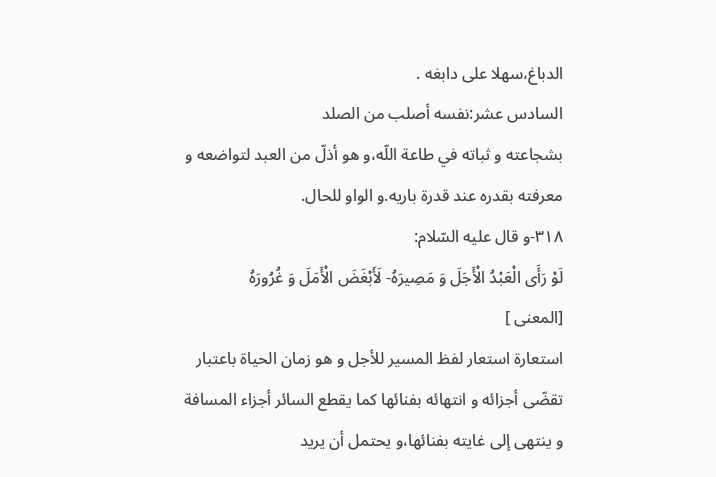الدباغ،سهلا على دابغه .
السادس عشر:نفسه أصلب من الصلد
بشجاعته و ثباته في طاعة اللّه،و هو أذلّ من العبد لتواضعه و معرفته بقدره عند قدرة باريه.و الواو للحال.
٣١٨-و قال عليه السّلام:
لَوْ رَأَى الْعَبْدُ الْأَجَلَ وَ مَصِيرَهُ- لَأَبْغَضَ الْأَمَلَ وَ غُرُورَهُ
[المعنى ]
استعارة استعار لفظ المسير للأجل و هو زمان الحياة باعتبار تقضّى أجزائه و انتهائه بفنائها كما يقطع السائر أجزاء المسافة و ينتهى إلى غايته بفنائها،و يحتمل أن يريد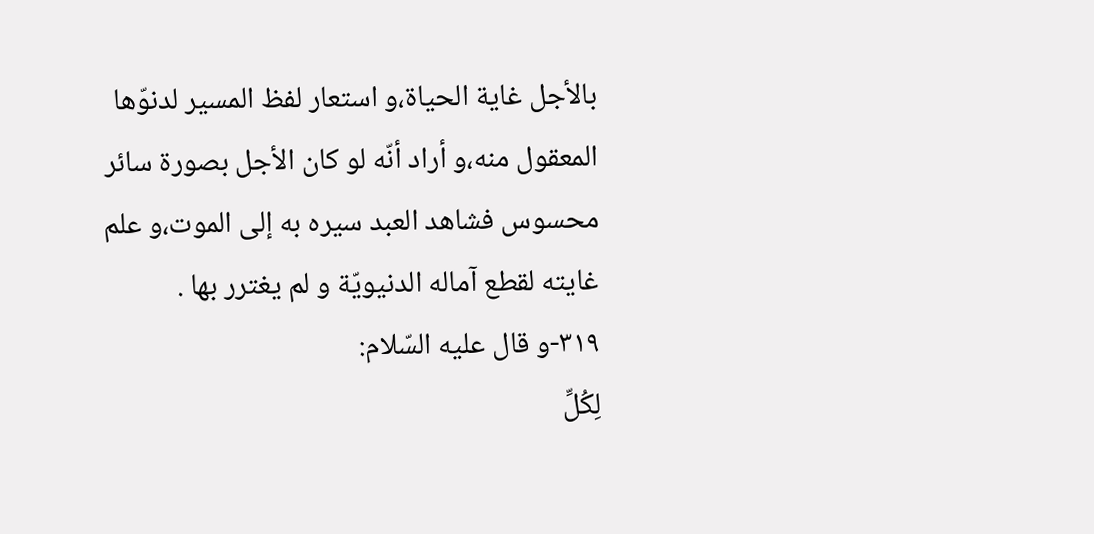بالأجل غاية الحياة،و استعار لفظ المسير لدنوّها المعقول منه،و أراد أنّه لو كان الأجل بصورة سائر محسوس فشاهد العبد سيره به إلى الموت،و علم غايته لقطع آماله الدنيويّة و لم يغترر بها .
٣١٩-و قال عليه السّلام:
لِكُلِّ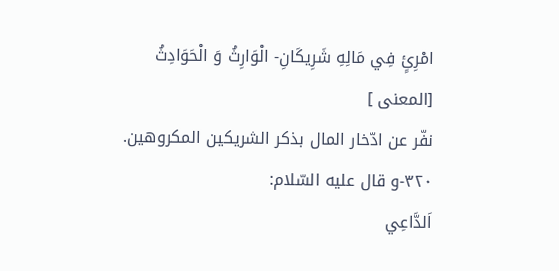امْرِئٍ فِي مَالِهِ شَرِيكَانِ- الْوَارِثُ وَ الْحَوَادِثُ
[المعنى ]
نفّر عن ادّخار المال بذكر الشريكين المكروهين.
٣٢٠-و قال عليه السّلام:
اَلدَّاعِي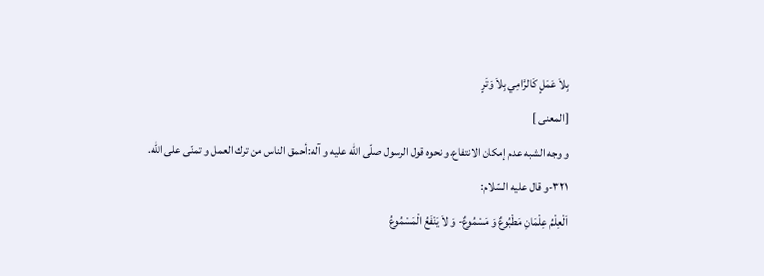بِلاَ عَمَلٍ كَالرَّامِي بِلاَ وَتَرٍ
[المعنى ]
و وجه الشبه عدم إمكان الانتفاع.و نحوه قول الرسول صلّى اللّه عليه و آله:أحمق الناس من ترك العمل و تمنّى على اللّه.
٣٢١-و قال عليه السّلام:
اَلْعِلْمُ عِلْمَانِ مَطْبُوعٌ وَ مَسْمُوعٌ- وَ لاَ يَنْفَعُ الْمَسْمُوعُ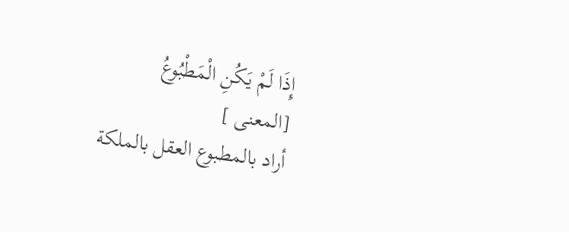إِذَا لَمْ يَكُنِ الْمَطْبُوعُ
[المعنى ]
أراد بالمطبوع العقل بالملكة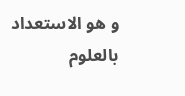و هو الاستعداد بالعلوم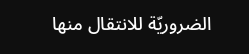الضروريّة للانتقال منها